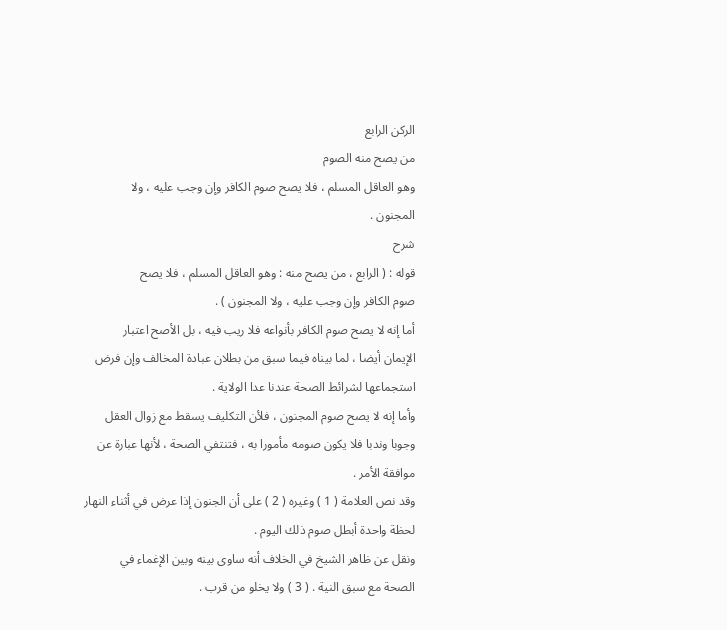الركن الرابع
من يصح منه الصوم
وهو العاقل المسلم ، فلا يصح صوم الكافر وإن وجب عليه ، ولا
المجنون .
شرح
قوله : ( الرابع ، من يصح منه : وهو العاقل المسلم ، فلا يصح
صوم الكافر وإن وجب عليه ، ولا المجنون ) .
أما إنه لا يصح صوم الكافر بأنواعه فلا ريب فيه ، بل الأصح اعتبار
الإيمان أيضا ، لما بيناه فيما سبق من بطلان عبادة المخالف وإن فرض
استجماعها لشرائط الصحة عندنا عدا الولاية .
وأما إنه لا يصح صوم المجنون ، فلأن التكليف يسقط مع زوال العقل
وجوبا وندبا فلا يكون صومه مأمورا به ، فتنتفي الصحة ، لأنها عبارة عن
موافقة الأمر .
وقد نص العلامة ( 1 ) وغيره ( 2 ) على أن الجنون إذا عرض في أثناء النهار
لحظة واحدة أبطل صوم ذلك اليوم .
ونقل عن ظاهر الشيخ في الخلاف أنه ساوى بينه وبين الإغماء في
الصحة مع سبق النية . ( 3 ) ولا يخلو من قرب .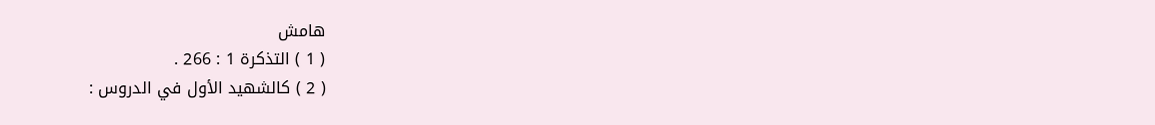هامش
( 1 ) التذكرة 1 : 266 .
( 2 ) كالشهيد الأول في الدروس :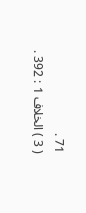71 .
( 3 ) الخلاف 1 : 392 .